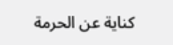كناية عن الحرمة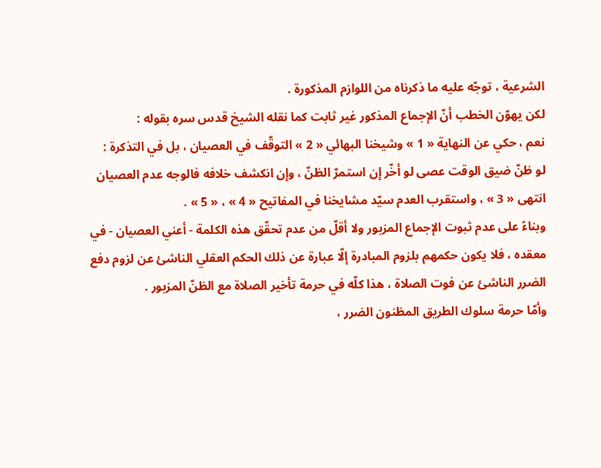الشرعية ، توجّه عليه ما ذكرناه من اللوازم المذكورة .
لكن يهوّن الخطب أنّ الإجماع المذكور غير ثابت كما نقله الشيخ قدس سره بقوله :
نعم ، حكي عن النهاية « 1 » وشيخنا البهائي « 2 » التوقّف في العصيان ، بل في التذكرة :
لو ظنّ ضيق الوقت عصى لو أخّر إن استمرّ الظنّ ، وإن انكشف خلافه فالوجه عدم العصيان انتهى « 3 » ، واستقرب العدم سيّد مشايخنا في المفاتيح « 4 » ، « 5 » .
وبناءً على عدم ثبوت الإجماع المزبور ولا أقلّ من عدم تحقّق هذه الكلمة - أعني العصيان - في معقده ، فلا يكون حكمهم بلزوم المبادرة إلّا عبارة عن ذلك الحكم العقلي الناشئ عن لزوم دفع الضرر الناشئ عن فوت الصلاة ، هذا كلّه في حرمة تأخير الصلاة مع الظنّ المزبور .
وأمّا حرمة سلوك الطريق المظنون الضرر ،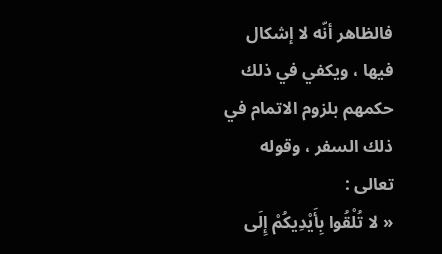فالظاهر أنّه لا إشكال فيها ، ويكفي في ذلك حكمهم بلزوم الاتمام في ذلك السفر ، وقوله تعالى :
« لا تُلْقُوا بِأَيْدِيكُمْ إِلَى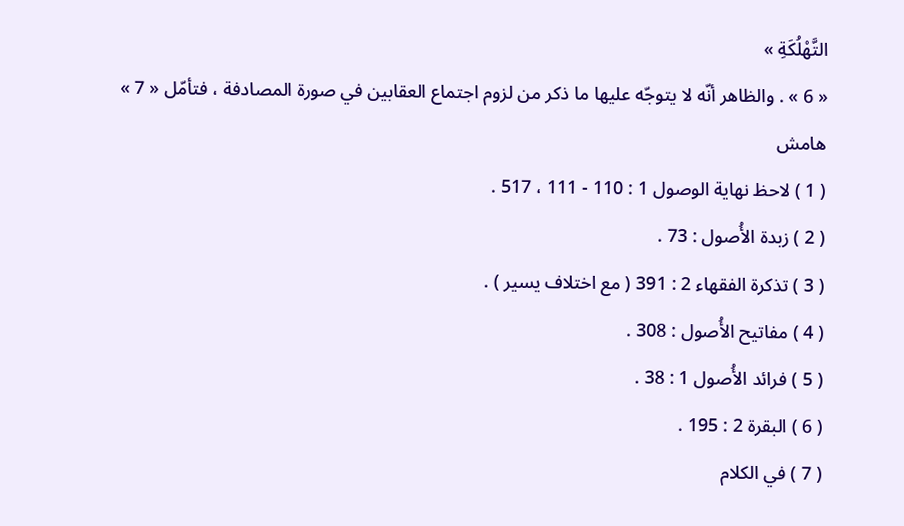التَّهْلُكَةِ »
« 6 » . والظاهر أنّه لا يتوجّه عليها ما ذكر من لزوم اجتماع العقابين في صورة المصادفة ، فتأمّل « 7 »
هامش
( 1 ) لاحظ نهاية الوصول 1 : 110 - 111 ، 517 .
( 2 ) زبدة الأُصول : 73 .
( 3 ) تذكرة الفقهاء 2 : 391 ( مع اختلاف يسير ) .
( 4 ) مفاتيح الأُصول : 308 .
( 5 ) فرائد الأُصول 1 : 38 .
( 6 ) البقرة 2 : 195 .
( 7 ) في الكلام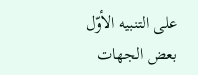على التنبيه الأوّل بعض الجهات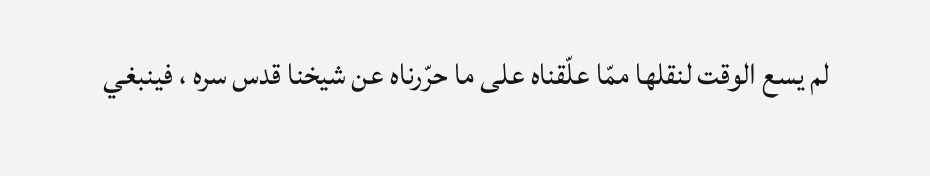لم يسع الوقت لنقلها ممّا علّقناه على ما حرّرناه عن شيخنا قدس سره ، فينبغي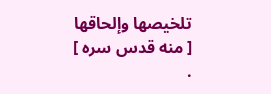تلخيصها وإلحاقها [ منه قدس سره ] .